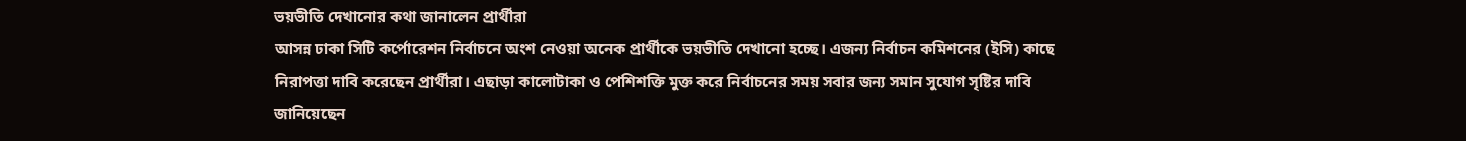ভয়ভীতি দেখানোর কথা জানালেন প্রার্থীরা
আসন্ন ঢাকা সিটি কর্পোরেশন নির্বাচনে অংশ নেওয়া অনেক প্রার্থীকে ভয়ভীতি দেখানো হচ্ছে। এজন্য নির্বাচন কমিশনের (ইসি) কাছে নিরাপত্তা দাবি করেছেন প্রার্থীরা। এছাড়া কালোটাকা ও পেশিশক্তি মুক্ত করে নির্বাচনের সময় সবার জন্য সমান সুযোগ সৃষ্টির দাবি জানিয়েছেন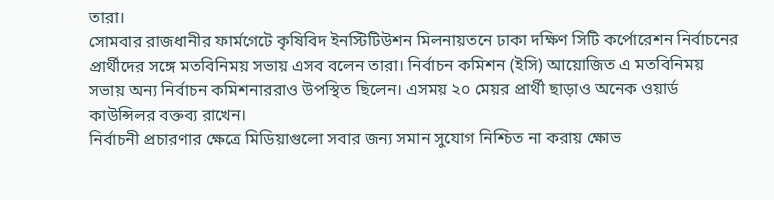তারা।
সোমবার রাজধানীর ফার্মগেটে কৃষিবিদ ইনস্টিটিউশন মিলনায়তনে ঢাকা দক্ষিণ সিটি কর্পোরেশন নির্বাচনের প্রার্থীদের সঙ্গে মতবিনিময় সভায় এসব বলেন তারা। নির্বাচন কমিশন (ইসি) আয়োজিত এ মতবিনিময় সভায় অন্য নির্বাচন কমিশনাররাও উপস্থিত ছিলেন। এসময় ২০ মেয়র প্রার্থী ছাড়াও অনেক ওয়ার্ড কাউন্সিলর বক্তব্য রাখেন।
নির্বাচনী প্রচারণার ক্ষেত্রে মিডিয়াগুলো সবার জন্য সমান সুযোগ নিশ্চিত না করায় ক্ষোভ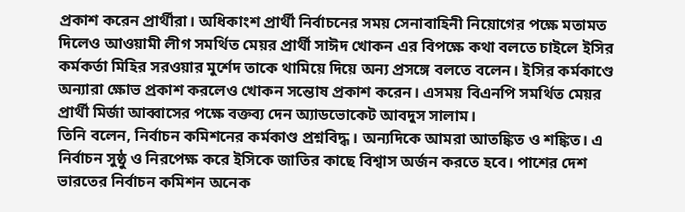প্রকাশ করেন প্রার্থীরা। অধিকাংশ প্রার্থী নির্বাচনের সময় সেনাবাহিনী নিয়োগের পক্ষে মতামত দিলেও আওয়ামী লীগ সমর্থিত মেয়র প্রার্থী সাঈদ খোকন এর বিপক্ষে কথা বলতে চাইলে ইসির কর্মকর্তা মিহির সরওয়ার মুর্শেদ তাকে থামিয়ে দিয়ে অন্য প্রসঙ্গে বলতে বলেন। ইসির কর্মকাণ্ডে অন্যারা ক্ষোভ প্রকাশ করলেও খোকন সন্তোষ প্রকাশ করেন। এসময় বিএনপি সমর্থিত মেয়র প্রার্থী মির্জা আব্বাসের পক্ষে বক্তব্য দেন অ্যাডভোকেট আবদুস সালাম।
তিনি বলেন, নির্বাচন কমিশনের কর্মকাণ্ড প্রশ্নবিদ্ধ। অন্যদিকে আমরা আতঙ্কিত ও শঙ্কিত। এ নির্বাচন সুষ্ঠু ও নিরপেক্ষ করে ইসিকে জাতির কাছে বিশ্বাস অর্জন করতে হবে। পাশের দেশ ভারতের নির্বাচন কমিশন অনেক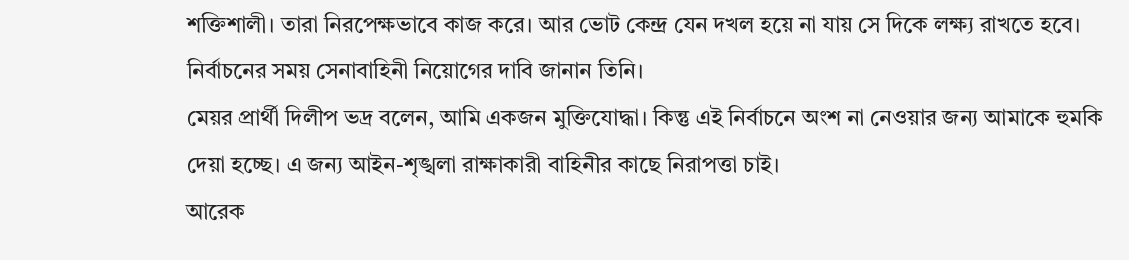শক্তিশালী। তারা নিরপেক্ষভাবে কাজ করে। আর ভোট কেন্দ্র যেন দখল হয়ে না যায় সে দিকে লক্ষ্য রাখতে হবে। নির্বাচনের সময় সেনাবাহিনী নিয়োগের দাবি জানান তিনি।
মেয়র প্রার্থী দিলীপ ভদ্র বলেন, আমি একজন মুক্তিযোদ্ধা। কিন্তু এই নির্বাচনে অংশ না নেওয়ার জন্য আমাকে হুমকি দেয়া হচ্ছে। এ জন্য আইন-শৃঙ্খলা রাক্ষাকারী বাহিনীর কাছে নিরাপত্তা চাই।
আরেক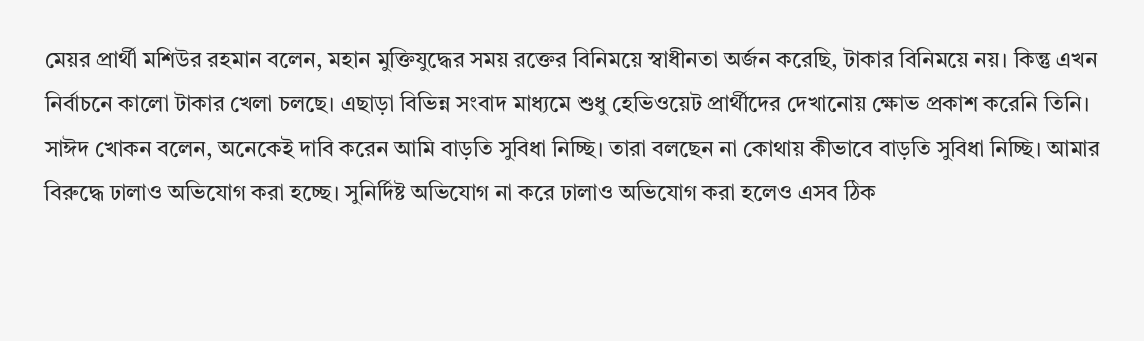মেয়র প্রার্থী মশিউর রহমান বলেন, মহান মুক্তিযুদ্ধের সময় রক্তের বিনিময়ে স্বাধীনতা অর্জন করেছি, টাকার বিনিময়ে নয়। কিন্তু এখন নির্বাচনে কালো টাকার খেলা চলছে। এছাড়া বিভিন্ন সংবাদ মাধ্যমে শুধু হেভিওয়েট প্রার্থীদের দেখানোয় ক্ষোভ প্রকাশ করেনি তিনি।
সাঈদ খোকন বলেন, অনেকেই দাবি করেন আমি বাড়তি সুবিধা নিচ্ছি। তারা বলছেন না কোথায় কীভাবে বাড়তি সুবিধা নিচ্ছি। আমার বিরুদ্ধে ঢালাও অভিযোগ করা হচ্ছে। সুনির্দিষ্ট অভিযোগ না করে ঢালাও অভিযোগ করা হলেও এসব ঠিক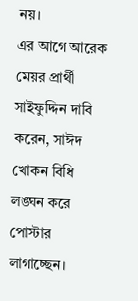নয়।
এর আগে আরেক মেয়র প্রার্থী সাইফুদ্দিন দাবি করেন, সাঈদ খোকন বিধি লঙ্ঘন করে পোস্টার লাগাচ্ছেন।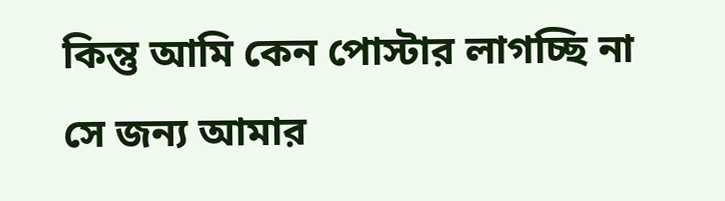কিন্তু আমি কেন পোস্টার লাগচ্ছি না সে জন্য আমার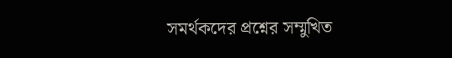সমর্থকদের প্রশ্নের সম্মুখিত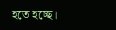হতে হচ্ছে।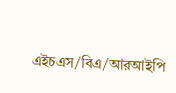এইচএস/বিএ/আরআইপি